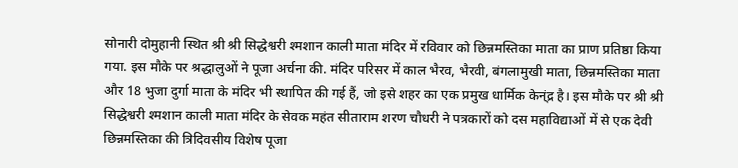सोनारी दोमुहानी स्थित श्री श्री सिद्धेश्वरी श्मशान काली माता मंदिर में रविवार को छिन्नमस्तिका माता का प्राण प्रतिष्ठा किया गया. इस मौके पर श्रद्धालुओं ने पूजा अर्चना की. मंदिर परिसर में काल भैरव, भैरवी, बंगलामुखी माता, छिन्नमस्तिका माता और 18 भुजा दुर्गा माता के मंदिर भी स्थापित की गई हैं, जो इसे शहर का एक प्रमुख धार्मिक केन्ंद्र है। इस मौके पर श्री श्री सिद्धेश्वरी श्मशान काली माता मंदिर के सेवक महंत सीताराम शरण चौधरी ने पत्रकारों को दस महाविद्याओं में से एक देवी छिन्नमस्तिका की त्रिदिवसीय विशेष पूजा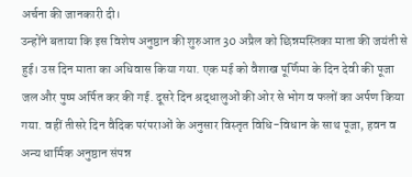अर्चना की जानकारी दी।
उन्होंने बताया कि इस विशेष अनुष्ठान की शुरुआत 30 अप्रैल को छिन्नमस्तिका माता की जयंती से हुई। उस दिन माता का अधिवास किया गया. एक मई को वैशाख पूर्णिमा के दिन देवी की पूजा जल और पुष्प अर्पित कर की गई. दूसरे दिन श्रद्धालुओं की ओर से भोग व फलों का अर्पण किया गया. वहीं तीसरे दिन वैदिक परंपराओं के अनुसार विस्तृत विधि-विधान के साथ पूजा, हवन व अन्य धार्मिक अनुष्ठान संपन्न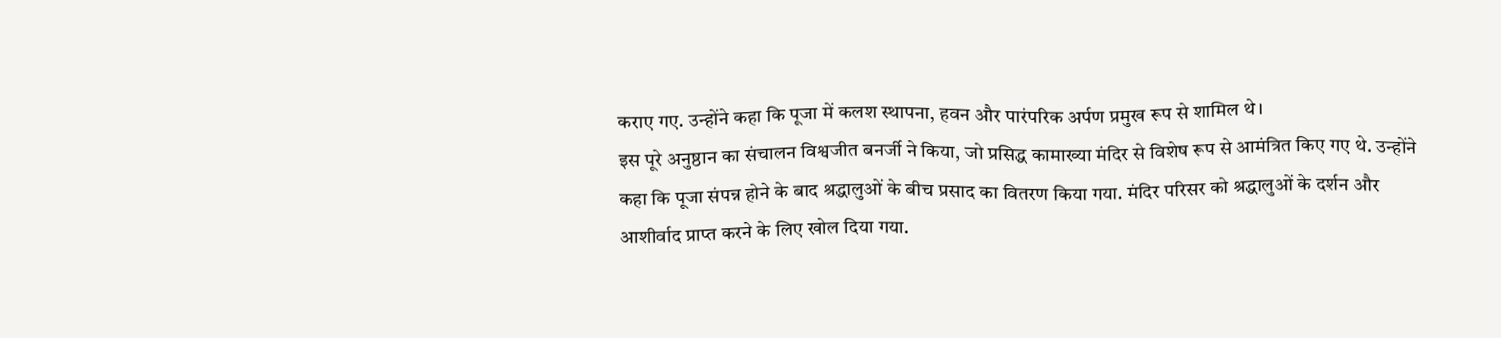कराए गए. उन्होंने कहा कि पूजा में कलश स्थापना, हवन और पारंपरिक अर्पण प्रमुख रूप से शामिल थे।
इस पूरे अनुष्ठान का संचालन विश्वजीत बनर्जी ने किया, जो प्रसिद्ध कामाख्या मंदिर से विशेष रूप से आमंत्रित किए गए थे. उन्होंने कहा कि पूजा संपन्न होने के बाद श्रद्धालुओं के बीच प्रसाद का वितरण किया गया. मंदिर परिसर को श्रद्धालुओं के दर्शन और आशीर्वाद प्राप्त करने के लिए खोल दिया गया.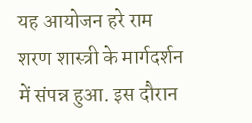यह आयोजन हरे राम शरण शास्त्री के मार्गदर्शन में संपन्न हुआ. इस दौरान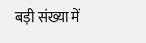बड़ी संख्या में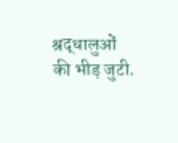श्रद्धालुओं की भीड़ जुटी.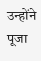उन्होंने पूजा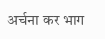अर्चना कर भाग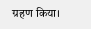ग्रहण किया।